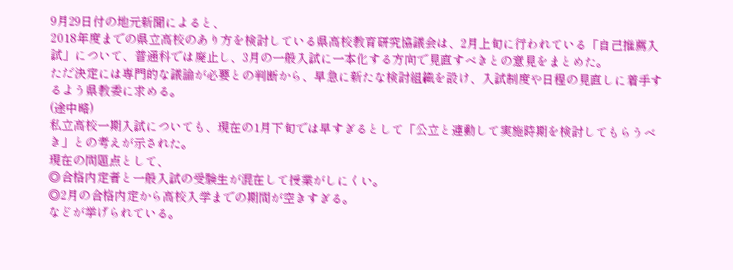9月29日付の地元新聞によると、
2018年度までの県立高校のあり方を検討している県高校教育研究協議会は、2月上旬に行われている「自己推薦入試」について、普通科では廃止し、3月の一般入試に一本化する方向で見直すべきとの意見をまとめた。
ただ決定には専門的な議論が必要との判断から、早急に新たな検討組織を設け、入試制度や日程の見直しに着手するよう県教委に求める。
(途中略)
私立高校一期入試についても、現在の1月下旬では早すぎるとして「公立と連動して実施時期を検討してもらうべき」との考えが示された。
現在の問題点として、
◎合格内定者と一般入試の受験生が混在して授業がしにくい。
◎2月の合格内定から高校入学までの期間が空きすぎる。
などが挙げられている。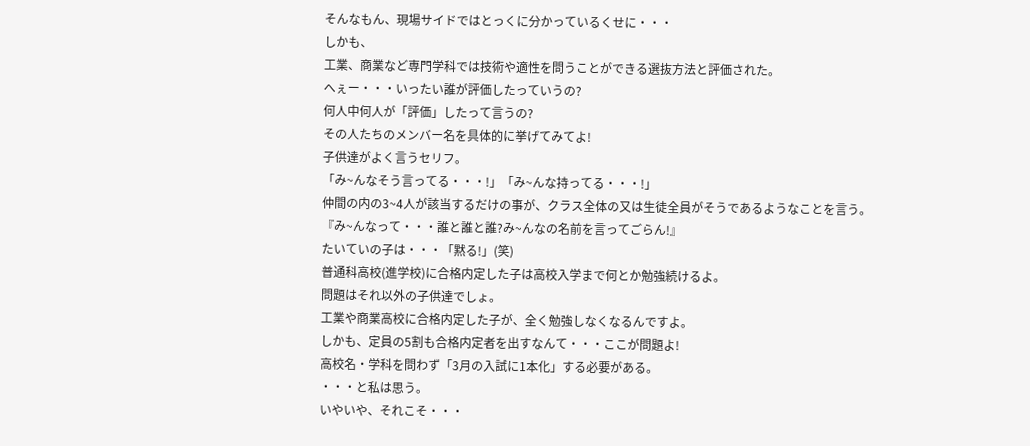そんなもん、現場サイドではとっくに分かっているくせに・・・
しかも、
工業、商業など専門学科では技術や適性を問うことができる選抜方法と評価された。
へぇー・・・いったい誰が評価したっていうの?
何人中何人が「評価」したって言うの?
その人たちのメンバー名を具体的に挙げてみてよ!
子供達がよく言うセリフ。
「み~んなそう言ってる・・・!」「み~んな持ってる・・・!」
仲間の内の3~4人が該当するだけの事が、クラス全体の又は生徒全員がそうであるようなことを言う。
『み~んなって・・・誰と誰と誰?み~んなの名前を言ってごらん!』
たいていの子は・・・「黙る!」(笑)
普通科高校(進学校)に合格内定した子は高校入学まで何とか勉強続けるよ。
問題はそれ以外の子供達でしょ。
工業や商業高校に合格内定した子が、全く勉強しなくなるんですよ。
しかも、定員の5割も合格内定者を出すなんて・・・ここが問題よ!
高校名・学科を問わず「3月の入試に1本化」する必要がある。
・・・と私は思う。
いやいや、それこそ・・・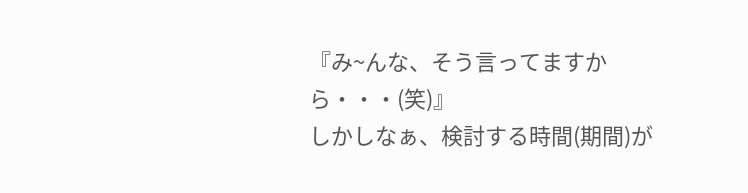『み~んな、そう言ってますから・・・(笑)』
しかしなぁ、検討する時間(期間)が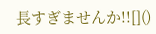長すぎませんか!![]()